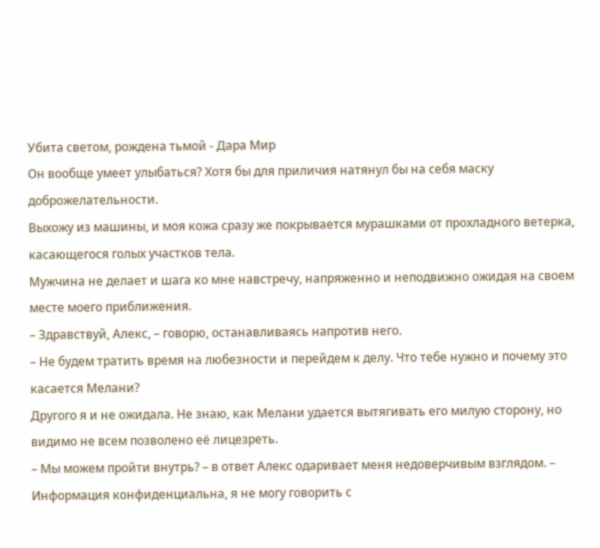Убита светом, рождена тьмой - Дара Мир
Он вообще умеет улыбаться? Хотя бы для приличия натянул бы на себя маску доброжелательности.
Выхожу из машины, и моя кожа сразу же покрывается мурашками от прохладного ветерка, касающегося голых участков тела.
Мужчина не делает и шага ко мне навстречу, напряженно и неподвижно ожидая на своем месте моего приближения.
– Здравствуй, Алекс, – говорю, останавливаясь напротив него.
– Не будем тратить время на любезности и перейдем к делу. Что тебе нужно и почему это касается Мелани?
Другого я и не ожидала. Не знаю, как Мелани удается вытягивать его милую сторону, но видимо не всем позволено её лицезреть.
– Мы можем пройти внутрь? – в ответ Алекс одаривает меня недоверчивым взглядом. – Информация конфиденциальна, я не могу говорить с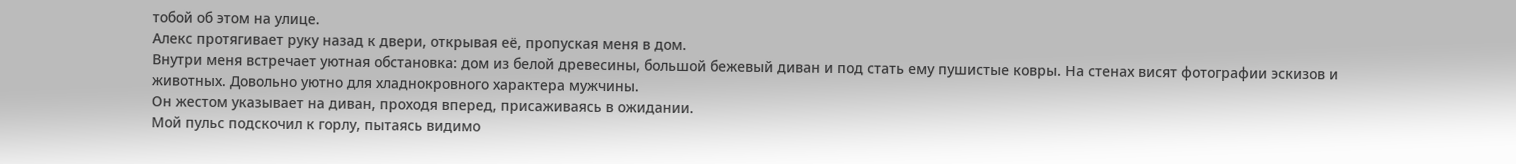тобой об этом на улице.
Алекс протягивает руку назад к двери, открывая её, пропуская меня в дом.
Внутри меня встречает уютная обстановка: дом из белой древесины, большой бежевый диван и под стать ему пушистые ковры. На стенах висят фотографии эскизов и животных. Довольно уютно для хладнокровного характера мужчины.
Он жестом указывает на диван, проходя вперед, присаживаясь в ожидании.
Мой пульс подскочил к горлу, пытаясь видимо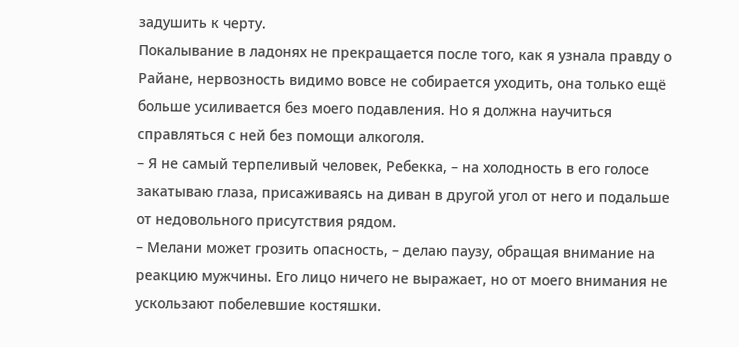задушить к черту.
Покалывание в ладонях не прекращается после того, как я узнала правду о Райане, нервозность видимо вовсе не собирается уходить, она только ещё больше усиливается без моего подавления. Но я должна научиться справляться с ней без помощи алкоголя.
– Я не самый терпеливый человек, Ребекка, – на холодность в его голосе закатываю глаза, присаживаясь на диван в другой угол от него и подальше от недовольного присутствия рядом.
– Мелани может грозить опасность, – делаю паузу, обращая внимание на реакцию мужчины. Его лицо ничего не выражает, но от моего внимания не ускользают побелевшие костяшки.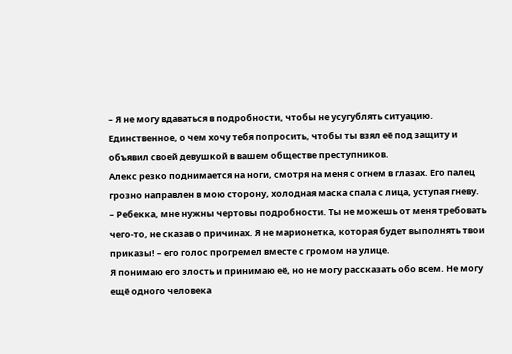– Я не могу вдаваться в подробности, чтобы не усугублять ситуацию. Единственное, о чем хочу тебя попросить, чтобы ты взял её под защиту и объявил своей девушкой в вашем обществе преступников.
Алекс резко поднимается на ноги, смотря на меня с огнем в глазах. Его палец грозно направлен в мою сторону, холодная маска спала с лица, уступая гневу.
– Ребекка, мне нужны чертовы подробности. Ты не можешь от меня требовать чего-то, не сказав о причинах. Я не марионетка, которая будет выполнять твои приказы! – его голос прогремел вместе с громом на улице.
Я понимаю его злость и принимаю её, но не могу рассказать обо всем. Не могу ещё одного человека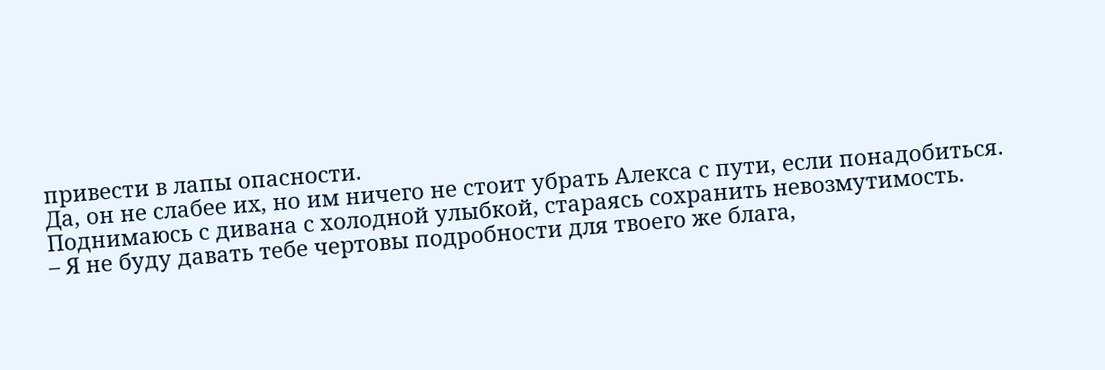привести в лапы опасности.
Да, он не слабее их, но им ничего не стоит убрать Алекса с пути, если понадобиться.
Поднимаюсь с дивана с холодной улыбкой, стараясь сохранить невозмутимость.
– Я не буду давать тебе чертовы подробности для твоего же блага,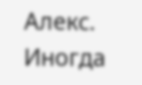Алекс. Иногда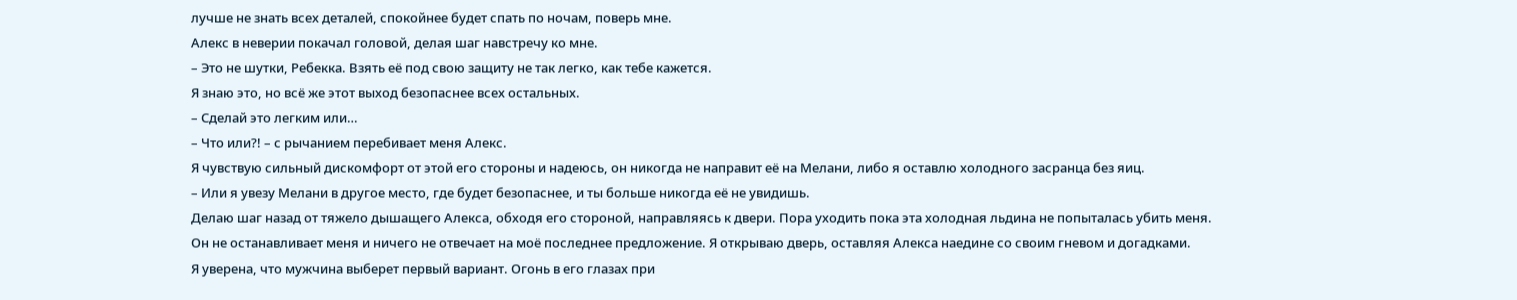лучше не знать всех деталей, спокойнее будет спать по ночам, поверь мне.
Алекс в неверии покачал головой, делая шаг навстречу ко мне.
– Это не шутки, Ребекка. Взять её под свою защиту не так легко, как тебе кажется.
Я знаю это, но всё же этот выход безопаснее всех остальных.
– Сделай это легким или…
– Что или?! – с рычанием перебивает меня Алекс.
Я чувствую сильный дискомфорт от этой его стороны и надеюсь, он никогда не направит её на Мелани, либо я оставлю холодного засранца без яиц.
– Или я увезу Мелани в другое место, где будет безопаснее, и ты больше никогда её не увидишь.
Делаю шаг назад от тяжело дышащего Алекса, обходя его стороной, направляясь к двери. Пора уходить пока эта холодная льдина не попыталась убить меня.
Он не останавливает меня и ничего не отвечает на моё последнее предложение. Я открываю дверь, оставляя Алекса наедине со своим гневом и догадками.
Я уверена, что мужчина выберет первый вариант. Огонь в его глазах при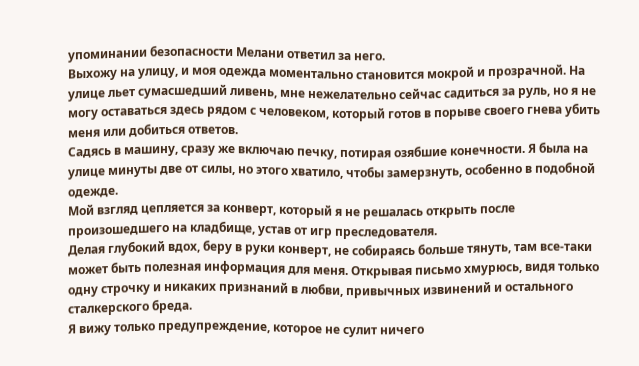упоминании безопасности Мелани ответил за него.
Выхожу на улицу, и моя одежда моментально становится мокрой и прозрачной. На улице льет сумасшедший ливень, мне нежелательно сейчас садиться за руль, но я не могу оставаться здесь рядом с человеком, который готов в порыве своего гнева убить меня или добиться ответов.
Садясь в машину, сразу же включаю печку, потирая озябшие конечности. Я была на улице минуты две от силы, но этого хватило, чтобы замерзнуть, особенно в подобной одежде.
Мой взгляд цепляется за конверт, который я не решалась открыть после произошедшего на кладбище, устав от игр преследователя.
Делая глубокий вдох, беру в руки конверт, не собираясь больше тянуть, там все-таки может быть полезная информация для меня. Открывая письмо хмурюсь, видя только одну строчку и никаких признаний в любви, привычных извинений и остального сталкерского бреда.
Я вижу только предупреждение, которое не сулит ничего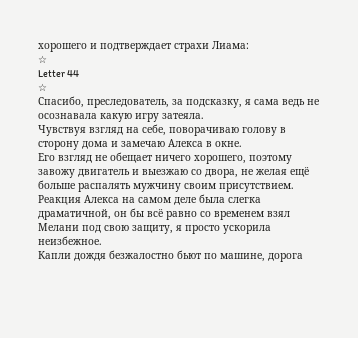хорошего и подтверждает страхи Лиама:
☆
Letter 44
☆
Спасибо, преследователь, за подсказку, я сама ведь не осознавала какую игру затеяла.
Чувствуя взгляд на себе, поворачиваю голову в сторону дома и замечаю Алекса в окне.
Его взгляд не обещает ничего хорошего, поэтому завожу двигатель и выезжаю со двора, не желая ещё больше распалять мужчину своим присутствием.
Реакция Алекса на самом деле была слегка драматичной, он бы всё равно со временем взял Мелани под свою защиту, я просто ускорила неизбежное.
Капли дождя безжалостно бьют по машине, дорога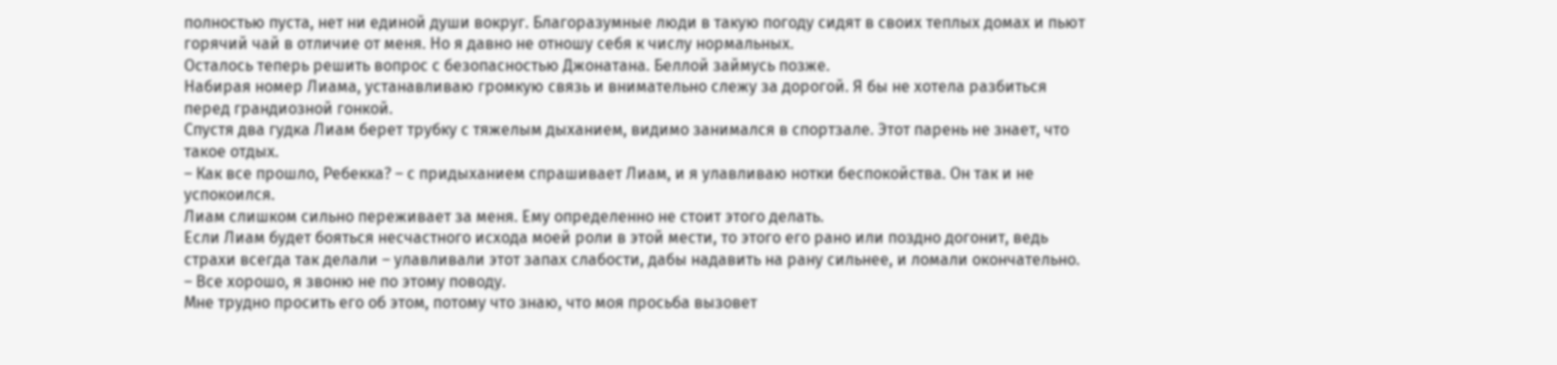полностью пуста, нет ни единой души вокруг. Благоразумные люди в такую погоду сидят в своих теплых домах и пьют горячий чай в отличие от меня. Но я давно не отношу себя к числу нормальных.
Осталось теперь решить вопрос с безопасностью Джонатана. Беллой займусь позже.
Набирая номер Лиама, устанавливаю громкую связь и внимательно слежу за дорогой. Я бы не хотела разбиться перед грандиозной гонкой.
Спустя два гудка Лиам берет трубку с тяжелым дыханием, видимо занимался в спортзале. Этот парень не знает, что такое отдых.
– Как все прошло, Ребекка? – с придыханием спрашивает Лиам, и я улавливаю нотки беспокойства. Он так и не успокоился.
Лиам слишком сильно переживает за меня. Ему определенно не стоит этого делать.
Если Лиам будет бояться несчастного исхода моей роли в этой мести, то этого его рано или поздно догонит, ведь страхи всегда так делали – улавливали этот запах слабости, дабы надавить на рану сильнее, и ломали окончательно.
– Все хорошо, я звоню не по этому поводу.
Мне трудно просить его об этом, потому что знаю, что моя просьба вызовет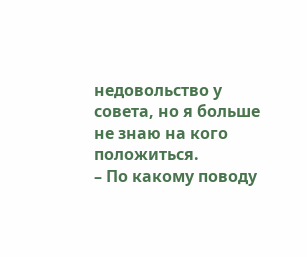недовольство у совета, но я больше не знаю на кого положиться.
– По какому поводу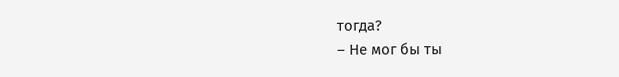тогда?
– Не мог бы ты